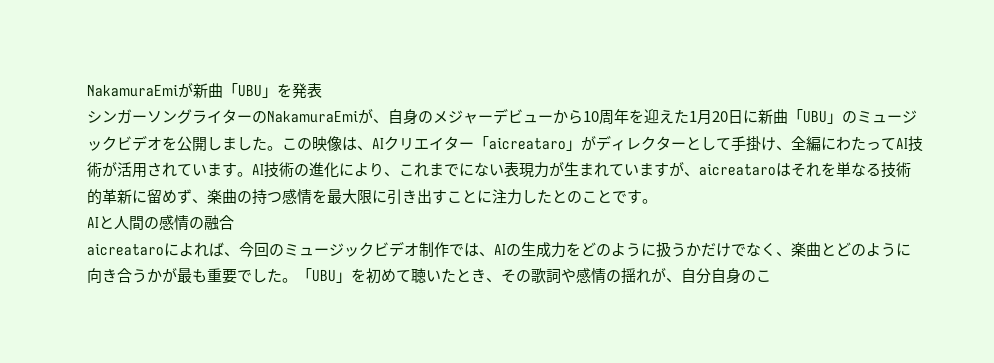NakamuraEmiが新曲「UBU」を発表
シンガーソングライターのNakamuraEmiが、自身のメジャーデビューから10周年を迎えた1月20日に新曲「UBU」のミュージックビデオを公開しました。この映像は、AIクリエイター「aicreataro」がディレクターとして手掛け、全編にわたってAI技術が活用されています。AI技術の進化により、これまでにない表現力が生まれていますが、aicreataroはそれを単なる技術的革新に留めず、楽曲の持つ感情を最大限に引き出すことに注力したとのことです。
AIと人間の感情の融合
aicreataroによれば、今回のミュージックビデオ制作では、AIの生成力をどのように扱うかだけでなく、楽曲とどのように向き合うかが最も重要でした。「UBU」を初めて聴いたとき、その歌詞や感情の揺れが、自分自身のこ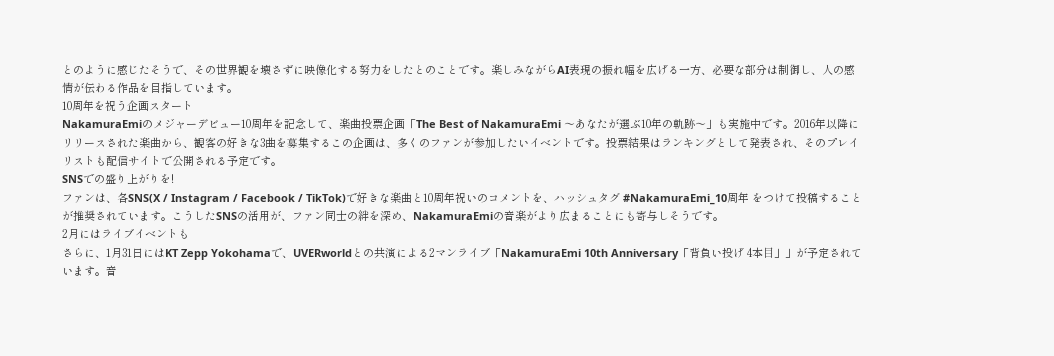とのように感じたそうで、その世界観を壊さずに映像化する努力をしたとのことです。楽しみながらAI表現の振れ幅を広げる一方、必要な部分は制御し、人の感情が伝わる作品を目指しています。
10周年を祝う企画スタート
NakamuraEmiのメジャーデビュー10周年を記念して、楽曲投票企画「The Best of NakamuraEmi 〜あなたが選ぶ10年の軌跡〜」も実施中です。2016年以降にリリースされた楽曲から、観客の好きな3曲を募集するこの企画は、多くのファンが参加したいイベントです。投票結果はランキングとして発表され、そのプレイリストも配信サイトで公開される予定です。
SNSでの盛り上がりを!
ファンは、各SNS(X / Instagram / Facebook / TikTok)で好きな楽曲と10周年祝いのコメントを、ハッシュタグ #NakamuraEmi_10周年 をつけて投稿することが推奨されています。こうしたSNSの活用が、ファン同士の絆を深め、NakamuraEmiの音楽がより広まることにも寄与しそうです。
2月にはライブイベントも
さらに、1月31日にはKT Zepp Yokohamaで、UVERworldとの共演による2マンライブ「NakamuraEmi 10th Anniversary「背負い投げ 4本⽬」」が予定されています。音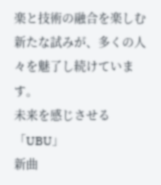楽と技術の融合を楽しむ新たな試みが、多くの人々を魅了し続けています。
未来を感じさせる「UBU」
新曲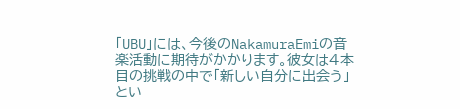「UBU」には、今後のNakamuraEmiの音楽活動に期待がかかります。彼女は4本目の挑戦の中で「新しい自分に出会う」とい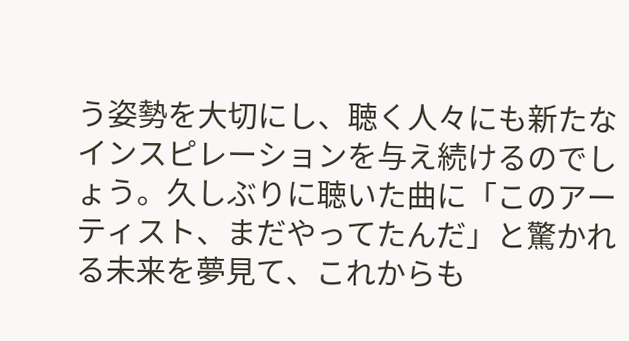う姿勢を大切にし、聴く人々にも新たなインスピレーションを与え続けるのでしょう。久しぶりに聴いた曲に「このアーティスト、まだやってたんだ」と驚かれる未来を夢見て、これからも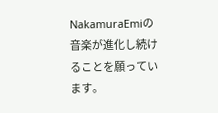NakamuraEmiの音楽が進化し続けることを願っています。